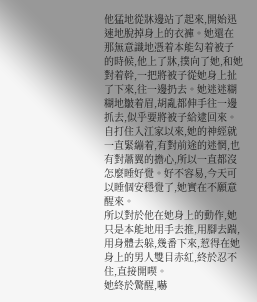他猛地從牀邊站了起來,開始迅速地脫掉身上的衣褲。她還在那無意識地憑着本能勾着被子的時候,他上了牀,撲向了她,和她對着幹,一把將被子從她身上扯了下來,往一邊扔去。她迷迷糊糊地皺着眉,胡亂都伸手往一邊抓去,似乎要將被子給逮回來。
自打住入江家以來,她的神經就一直緊繃着,有對前途的迷惘,也有對蕭翼的擔心,所以一直都沒怎麼睡好覺。好不容易,今天可以睡個安穩覺了,她實在不願意醒來。
所以對於他在她身上的動作,她只是本能地用手去推,用腳去踹,用身體去躲,幾番下來,惹得在她身上的男人雙目赤紅,終於忍不住,直接開喫。
她終於驚醒,嚇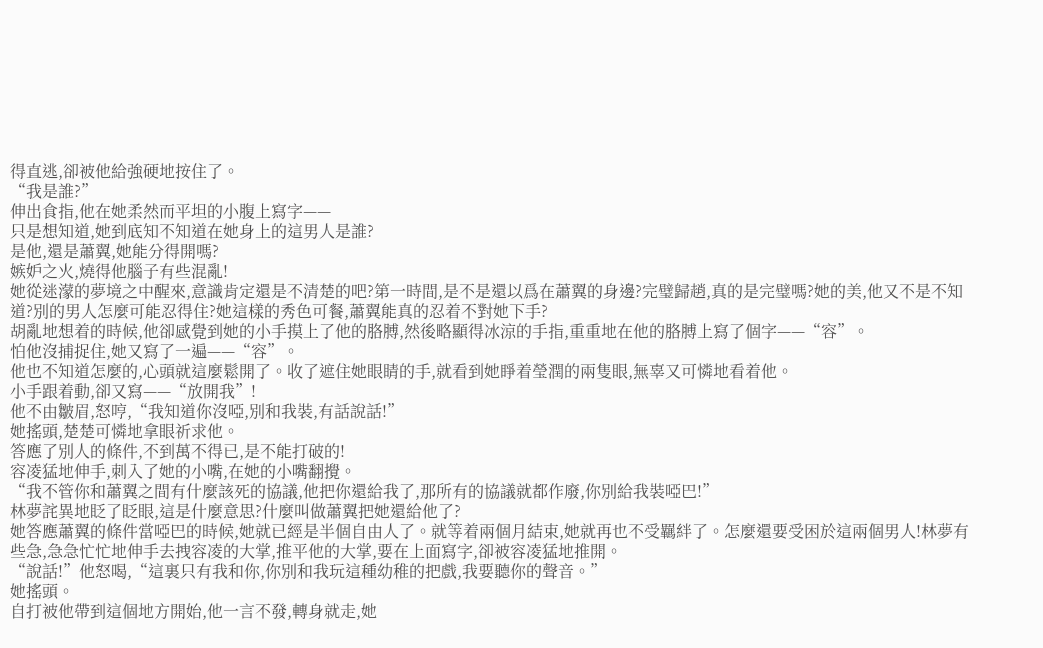得直逃,卻被他給強硬地按住了。
“我是誰?”
伸出食指,他在她柔然而平坦的小腹上寫字——
只是想知道,她到底知不知道在她身上的這男人是誰?
是他,還是蕭翼,她能分得開嗎?
嫉妒之火,燒得他腦子有些混亂!
她從迷濛的夢境之中醒來,意識肯定還是不清楚的吧?第一時間,是不是還以爲在蕭翼的身邊?完璧歸趙,真的是完璧嗎?她的美,他又不是不知道?別的男人怎麼可能忍得住?她這樣的秀色可餐,蕭翼能真的忍着不對她下手?
胡亂地想着的時候,他卻感覺到她的小手摸上了他的胳膊,然後略顯得冰涼的手指,重重地在他的胳膊上寫了個字——“容”。
怕他沒捕捉住,她又寫了一遍——“容”。
他也不知道怎麼的,心頭就這麼鬆開了。收了遮住她眼睛的手,就看到她睜着瑩潤的兩隻眼,無辜又可憐地看着他。
小手跟着動,卻又寫——“放開我”!
他不由皺眉,怒哼,“我知道你沒啞,別和我裝,有話說話!”
她搖頭,楚楚可憐地拿眼祈求他。
答應了別人的條件,不到萬不得已,是不能打破的!
容凌猛地伸手,刺入了她的小嘴,在她的小嘴翻攪。
“我不管你和蕭翼之間有什麼該死的協議,他把你還給我了,那所有的協議就都作廢,你別給我裝啞巴!”
林夢詫異地眨了眨眼,這是什麼意思?什麼叫做蕭翼把她還給他了?
她答應蕭翼的條件當啞巴的時候,她就已經是半個自由人了。就等着兩個月結束,她就再也不受羈絆了。怎麼還要受困於這兩個男人!林夢有些急,急急忙忙地伸手去拽容凌的大掌,推平他的大掌,要在上面寫字,卻被容凌猛地推開。
“說話!”他怒喝,“這裏只有我和你,你別和我玩這種幼稚的把戲,我要聽你的聲音。”
她搖頭。
自打被他帶到這個地方開始,他一言不發,轉身就走,她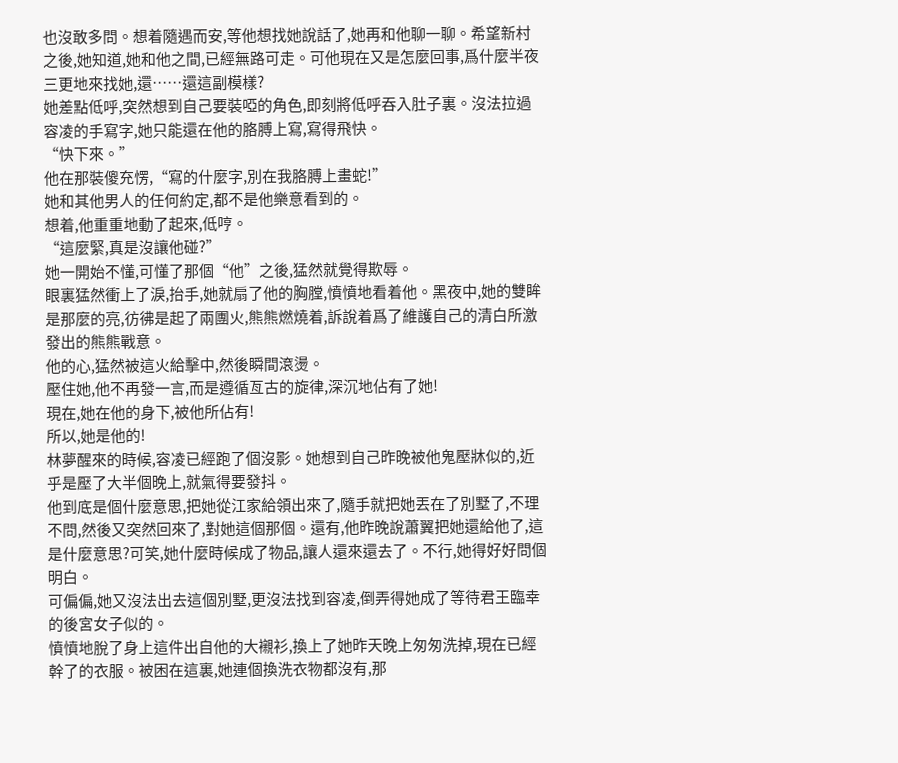也沒敢多問。想着隨遇而安,等他想找她說話了,她再和他聊一聊。希望新村之後,她知道,她和他之間,已經無路可走。可他現在又是怎麼回事,爲什麼半夜三更地來找她,還……還這副模樣?
她差點低呼,突然想到自己要裝啞的角色,即刻將低呼吞入肚子裏。沒法拉過容凌的手寫字,她只能還在他的胳膊上寫,寫得飛快。
“快下來。”
他在那裝傻充愣,“寫的什麼字,別在我胳膊上畫蛇!”
她和其他男人的任何約定,都不是他樂意看到的。
想着,他重重地動了起來,低哼。
“這麼緊,真是沒讓他碰?”
她一開始不懂,可懂了那個“他”之後,猛然就覺得欺辱。
眼裏猛然衝上了淚,抬手,她就扇了他的胸膛,憤憤地看着他。黑夜中,她的雙眸是那麼的亮,彷彿是起了兩團火,熊熊燃燒着,訴說着爲了維護自己的清白所激發出的熊熊戰意。
他的心,猛然被這火給擊中,然後瞬間滾燙。
壓住她,他不再發一言,而是遵循亙古的旋律,深沉地佔有了她!
現在,她在他的身下,被他所佔有!
所以,她是他的!
林夢醒來的時候,容凌已經跑了個沒影。她想到自己昨晚被他鬼壓牀似的,近乎是壓了大半個晚上,就氣得要發抖。
他到底是個什麼意思,把她從江家給領出來了,隨手就把她丟在了別墅了,不理不問,然後又突然回來了,對她這個那個。還有,他昨晚說蕭翼把她還給他了,這是什麼意思?可笑,她什麼時候成了物品,讓人還來還去了。不行,她得好好問個明白。
可偏偏,她又沒法出去這個別墅,更沒法找到容凌,倒弄得她成了等待君王臨幸的後宮女子似的。
憤憤地脫了身上這件出自他的大襯衫,換上了她昨天晚上匆匆洗掉,現在已經幹了的衣服。被困在這裏,她連個換洗衣物都沒有,那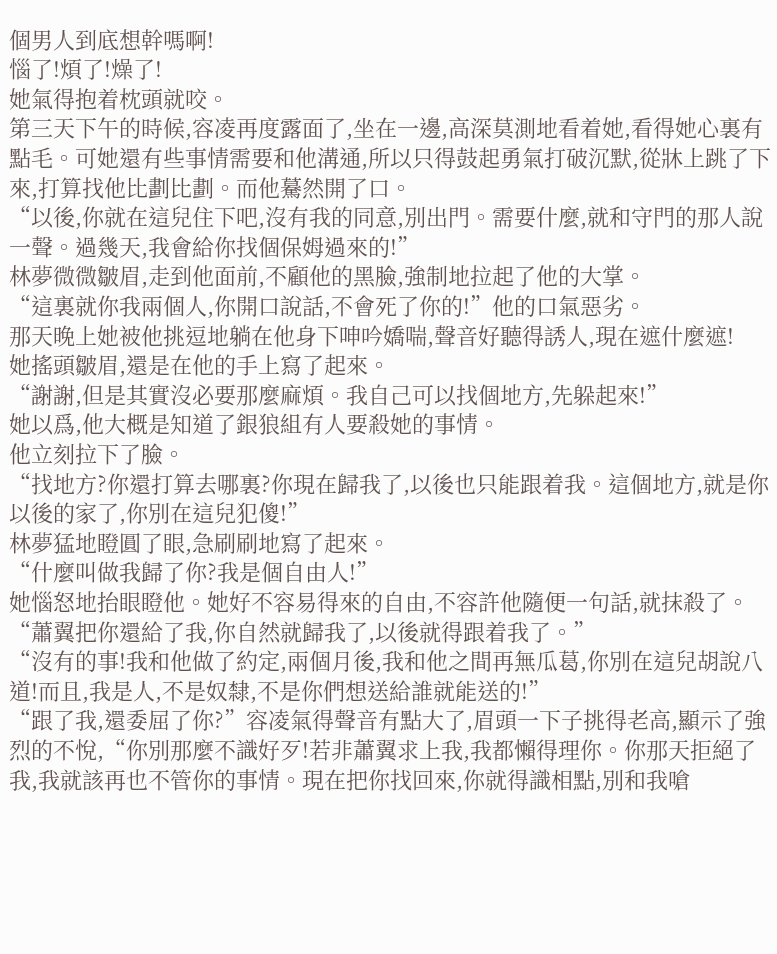個男人到底想幹嗎啊!
惱了!煩了!燥了!
她氣得抱着枕頭就咬。
第三天下午的時候,容凌再度露面了,坐在一邊,高深莫測地看着她,看得她心裏有點毛。可她還有些事情需要和他溝通,所以只得鼓起勇氣打破沉默,從牀上跳了下來,打算找他比劃比劃。而他驀然開了口。
“以後,你就在這兒住下吧,沒有我的同意,別出門。需要什麼,就和守門的那人說一聲。過幾天,我會給你找個保姆過來的!”
林夢微微皺眉,走到他面前,不顧他的黑臉,強制地拉起了他的大掌。
“這裏就你我兩個人,你開口說話,不會死了你的!”他的口氣惡劣。
那天晚上她被他挑逗地躺在他身下呻吟嬌喘,聲音好聽得誘人,現在遮什麼遮!
她搖頭皺眉,還是在他的手上寫了起來。
“謝謝,但是其實沒必要那麼麻煩。我自己可以找個地方,先躲起來!”
她以爲,他大概是知道了銀狼組有人要殺她的事情。
他立刻拉下了臉。
“找地方?你還打算去哪裏?你現在歸我了,以後也只能跟着我。這個地方,就是你以後的家了,你別在這兒犯傻!”
林夢猛地瞪圓了眼,急刷刷地寫了起來。
“什麼叫做我歸了你?我是個自由人!”
她惱怒地抬眼瞪他。她好不容易得來的自由,不容許他隨便一句話,就抹殺了。
“蕭翼把你還給了我,你自然就歸我了,以後就得跟着我了。”
“沒有的事!我和他做了約定,兩個月後,我和他之間再無瓜葛,你別在這兒胡說八道!而且,我是人,不是奴隸,不是你們想送給誰就能送的!”
“跟了我,還委屈了你?”容凌氣得聲音有點大了,眉頭一下子挑得老高,顯示了強烈的不悅,“你別那麼不識好歹!若非蕭翼求上我,我都懶得理你。你那天拒絕了我,我就該再也不管你的事情。現在把你找回來,你就得識相點,別和我嗆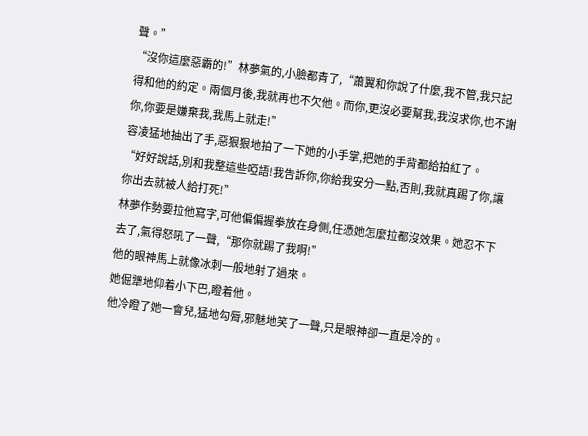聲。”
“沒你這麼惡霸的!”林夢氣的,小臉都青了,“蕭翼和你說了什麼,我不管,我只記得和他的約定。兩個月後,我就再也不欠他。而你,更沒必要幫我,我沒求你,也不謝你,你要是嫌棄我,我馬上就走!”
容凌猛地抽出了手,惡狠狠地拍了一下她的小手掌,把她的手背都給拍紅了。
“好好說話,別和我整這些啞語!我告訴你,你給我安分一點,否則,我就真踢了你,讓你出去就被人給打死!”
林夢作勢要拉他寫字,可他偏偏握拳放在身側,任憑她怎麼拉都沒效果。她忍不下去了,氣得怒吼了一聲,“那你就踢了我啊!”
他的眼神馬上就像冰刺一般地射了過來。
她倔犟地仰着小下巴,瞪着他。
他冷瞪了她一會兒,猛地勾脣,邪魅地笑了一聲,只是眼神卻一直是冷的。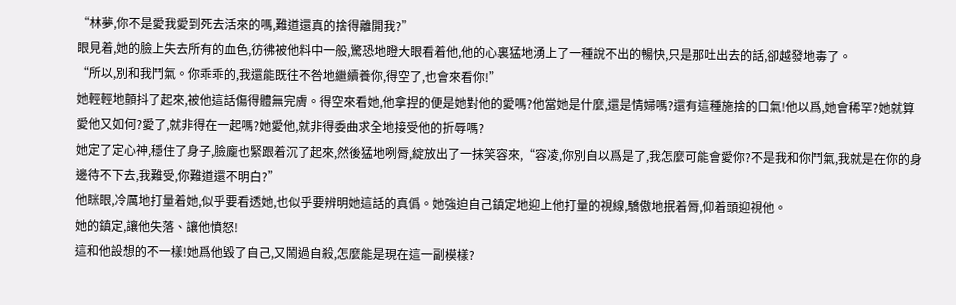“林夢,你不是愛我愛到死去活來的嗎,難道還真的捨得離開我?”
眼見着,她的臉上失去所有的血色,彷彿被他料中一般,驚恐地瞪大眼看着他,他的心裏猛地湧上了一種說不出的暢快,只是那吐出去的話,卻越發地毒了。
“所以,別和我鬥氣。你乖乖的,我還能既往不咎地繼續養你,得空了,也會來看你!”
她輕輕地顫抖了起來,被他這話傷得體無完膚。得空來看她,他拿捏的便是她對他的愛嗎?他當她是什麼,還是情婦嗎?還有這種施捨的口氣!他以爲,她會稀罕?她就算愛他又如何?愛了,就非得在一起嗎?她愛他,就非得委曲求全地接受他的折辱嗎?
她定了定心神,穩住了身子,臉龐也緊跟着沉了起來,然後猛地咧脣,綻放出了一抹笑容來,“容凌,你別自以爲是了,我怎麼可能會愛你?不是我和你鬥氣,我就是在你的身邊待不下去,我難受,你難道還不明白?”
他眯眼,冷厲地打量着她,似乎要看透她,也似乎要辨明她這話的真僞。她強迫自己鎮定地迎上他打量的視線,驕傲地抿着脣,仰着頭迎視他。
她的鎮定,讓他失落、讓他憤怒!
這和他設想的不一樣!她爲他毀了自己,又鬧過自殺,怎麼能是現在這一副模樣?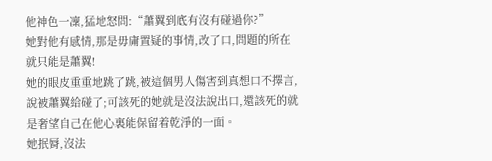他神色一凜,猛地怒問:“蕭翼到底有沒有碰過你?”
她對他有感情,那是毋庸置疑的事情,改了口,問題的所在就只能是蕭翼!
她的眼皮重重地跳了跳,被這個男人傷害到真想口不擇言,說被蕭翼給碰了;可該死的她就是沒法說出口,還該死的就是奢望自己在他心裏能保留着乾淨的一面。
她抿脣,沒法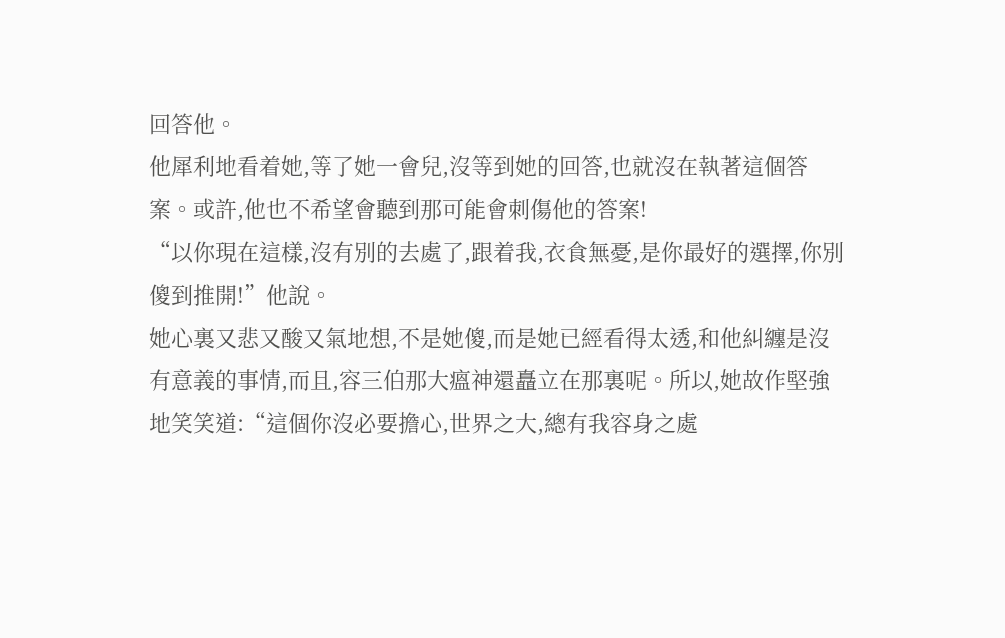回答他。
他犀利地看着她,等了她一會兒,沒等到她的回答,也就沒在執著這個答案。或許,他也不希望會聽到那可能會刺傷他的答案!
“以你現在這樣,沒有別的去處了,跟着我,衣食無憂,是你最好的選擇,你別傻到推開!”他說。
她心裏又悲又酸又氣地想,不是她傻,而是她已經看得太透,和他糾纏是沒有意義的事情,而且,容三伯那大瘟神還矗立在那裏呢。所以,她故作堅強地笑笑道:“這個你沒必要擔心,世界之大,總有我容身之處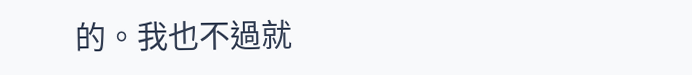的。我也不過就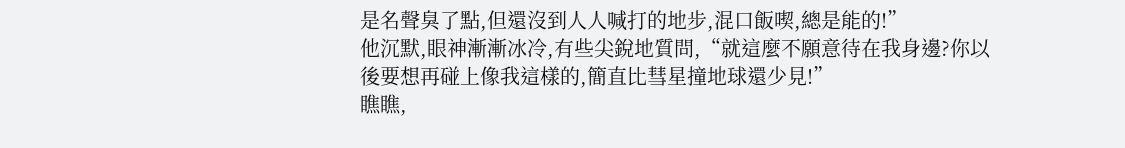是名聲臭了點,但還沒到人人喊打的地步,混口飯喫,總是能的!”
他沉默,眼神漸漸冰冷,有些尖銳地質問,“就這麼不願意待在我身邊?你以後要想再碰上像我這樣的,簡直比彗星撞地球還少見!”
瞧瞧,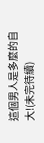這個男人是多麼的自大!(未完待續)